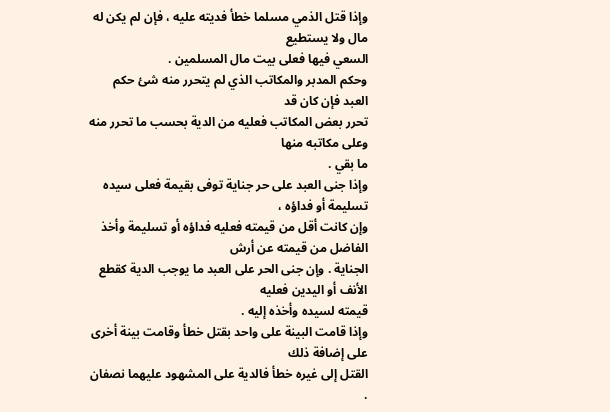وإذا قتل الذمي مسلما خطأ فديته عليه ، فإن لم يكن له مال ولا يستطيع
السعي فيها فعلى بيت مال المسلمين .
وحكم المدبر والمكاتب الذي لم يتحرر منه شئ حكم العبد فإن كان قد
تحرر بعض المكاتب فعليه من الدية بحسب ما تحرر منه وعلى مكاتبه منها
ما بقي .
وإذا جنى العبد على حر جناية توفى بقيمة فعلى سيده تسليمة أو فداؤه ،
وإن كانت أقل من قيمته فعليه فداؤه أو تسليمة وأخذ الفاضل من قيمته عن أرش
الجناية . وإن جنى الحر على العبد ما يوجب الدية كقطع الأنف أو اليدين فعليه
قيمته لسيده وأخذه إليه .
وإذا قامت البينة على واحد بقتل خطأ وقامت بينة أخرى على إضافة ذلك
القتل إلى غيره خطأ فالدية على المشهود عليهما نصفان .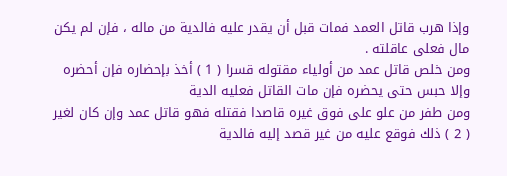وإذا هرب قاتل العمد فمات قبل أن يقدر عليه فالدية من ماله ، فإن لم يكن
مال فعلى عاقلته .
ومن خلص قاتل عمد من أولياء مقتوله قسرا ( 1 ) أخذ بإحضاره فإن أحضره
وإلا حبس حتى يحضره فإن مات القاتل فعليه الدية
ومن طفر من علو على فوق غيره قاصدا فقتله فهو قاتل عمد وإن كان لغير
( 2 ) ذلك فوقع عليه من غير قصد إليه فالدية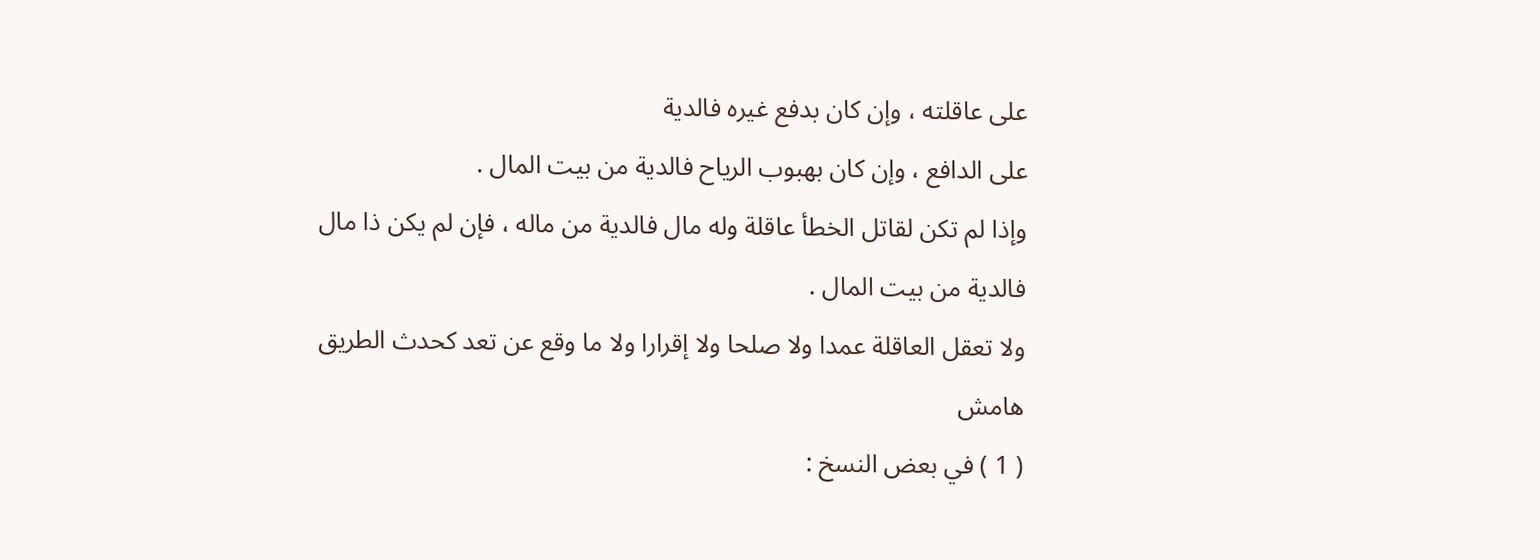على عاقلته ، وإن كان بدفع غيره فالدية
على الدافع ، وإن كان بهبوب الرياح فالدية من بيت المال .
وإذا لم تكن لقاتل الخطأ عاقلة وله مال فالدية من ماله ، فإن لم يكن ذا مال
فالدية من بيت المال .
ولا تعقل العاقلة عمدا ولا صلحا ولا إقرارا ولا ما وقع عن تعد كحدث الطريق
هامش
( 1 ) في بعض النسخ :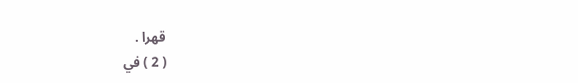قهرا .
( 2 ) في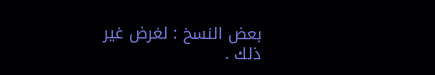بعض النسخ : لغرض غير ذلك .